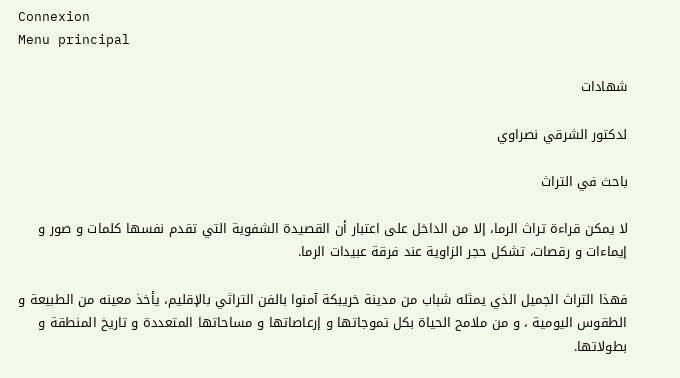Connexion
Menu principal

شهادات

لدكتور الشرقي نصراوي

باحث في التراث

لا يمكن قراءة تراث الرما، إلا من الداخل على اعتبار أن القصيدة الشفوية التي تقدم نفسها كلمات و صور و إيماءات و رقصات، تشكل حجر الزاوية عند فرقة عبيدات الرما.

فهذا التراث الجميل الذي يمثله شباب من مدينة خريبكة آمنوا بالفن التراثي بالإقليم، يأخذ معينه من الطبيعة و الطقوس اليومية ، و من ملامح الحياة بكل تموجاتها و إرعاصاتها و مساحاتها المتعددة و تاريخ المنطقة و بطولاتها.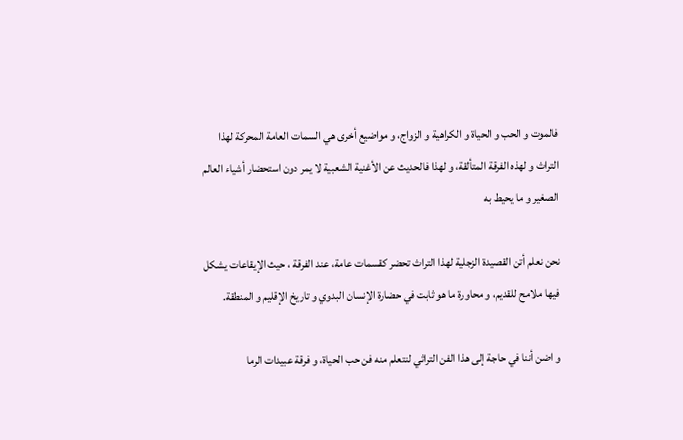فالموت و الحب و الحياة و الكراهية و الزواج، و مواضيع أخرى هي السمات العامة المحركة لهذا التراث و لهذه الفرقة المتألقة، و لهذا فالحديث عن الأغنية الشعبية لا يمر دون استحضار أشياء العالم الصغير و ما يحيط به

نحن نعلم أتن القصيدة الزجلية لهذا التراث تحضر كقسمات عامة، عند الفرقة ، حيث الإيقاعات يشكل فيها ملامح للقديم، و محاورة ما هو ثابت في حضارة الإنسان البدوي و تاريخ الإقليم و المنطقة.

و اضن أننا في حاجة إلى هذا الفن التراثي لنتعلم منه فن حب الحياة، و فرقة عبيدات الرما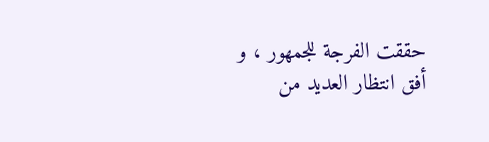حققت الفرجة للجمهور ، و أفق انتظار العديد من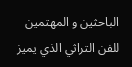الباحثين و المهتمين للفن التراثي الذي يميز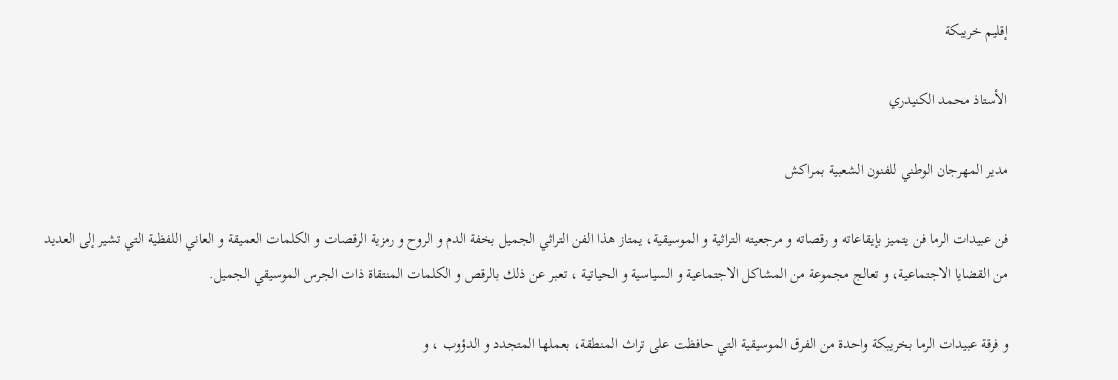إقليم خريبكة

الأستاذ محمد الكنيدري

مدير المهرجان الوطني للفنون الشعبية بمراكش

فن عبيدات الرما فن يتميز بإيقاعاته و رقصاته و مرجعيته التراثية و الموسيقية، يمتاز هذا الفن التراثي الجميل بخفة الدم و الروح و رمزية الرقصات و الكلمات العميقة و العاني اللفظية التي تشير إلى العديد من القضايا الاجتماعية، و تعالج مجموعة من المشاكل الاجتماعية و السياسية و الحياتية ، تعبر عن ذلك بالرقص و الكلمات المنتقاة ذات الجرس الموسيقي الجميل.

و فرقة عبيدات الرما بخريبكة واحدة من الفرق الموسيقية التي حافظت على تراث المنطقة، بعملها المتجدد و الدؤوب ، و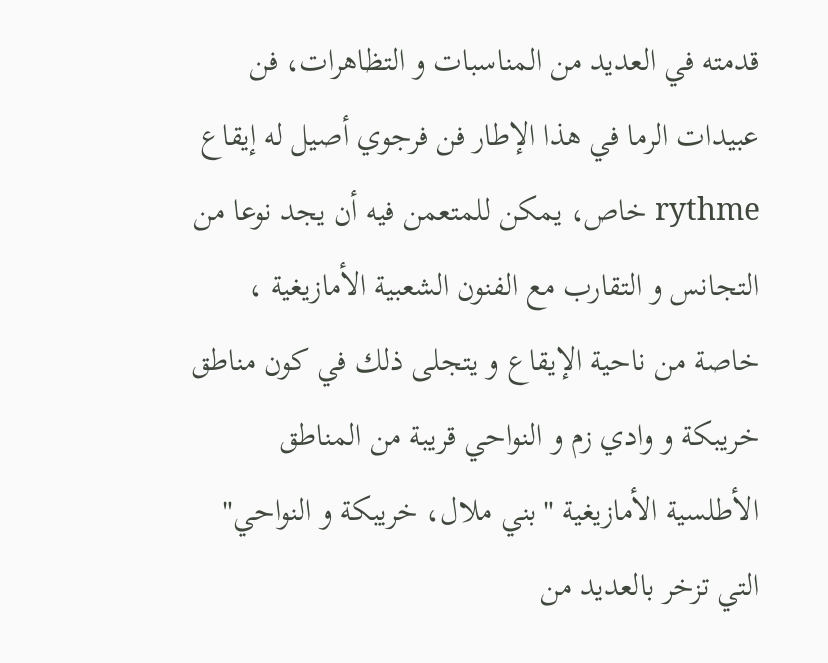قدمته في العديد من المناسبات و التظاهرات، فن عبيدات الرما في هذا الإطار فن فرجوي أصيل له إيقاع rythme خاص، يمكن للمتعمن فيه أن يجد نوعا من التجانس و التقارب مع الفنون الشعبية الأمازيغية ، خاصة من ناحية الإيقاع و يتجلى ذلك في كون مناطق خريبكة و وادي زم و النواحي قريبة من المناطق الأطلسية الأمازيغية "بني ملال، خريبكة و النواحي" التي تزخر بالعديد من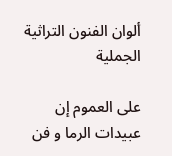ألوان الفنون التراثية الجملية

على العموم إن عبيدات الرما و فن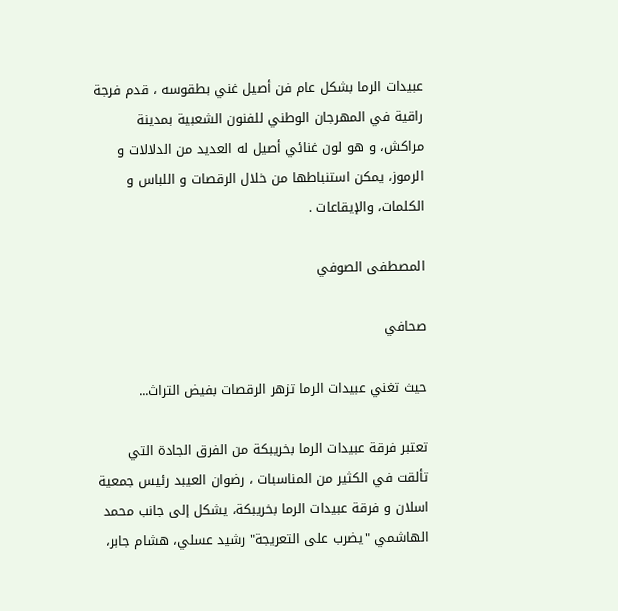عبيدات الرما بشكل عام فن أصيل غني بطقوسه ، قدم فرجة راقية في المهرجان الوطني للفنون الشعبية بمدينة مراكش، و هو لون غنائي أصيل له العديد من الدلالات و الرموز، يمكن استنباطها من خلال الرقصات و اللباس و الكلمات، والإيقاعات .

المصطفى الصوفي

صحافي

حيث تغني عبيدات الرما تزهر الرقصات بفيض التراث...

تعتبر فرقة عبيدات الرما بخريبكة من الفرق الجادة التي تألقت في الكثير من المناسبات ، رضوان العيبد رئيس جمعية اسلان و فرقة عبيدات الرما بخريبكة، يشكل إلى جانب محمد الهاشمي "يضرب على التعريجة" رشيد عسلي، هشام جابر،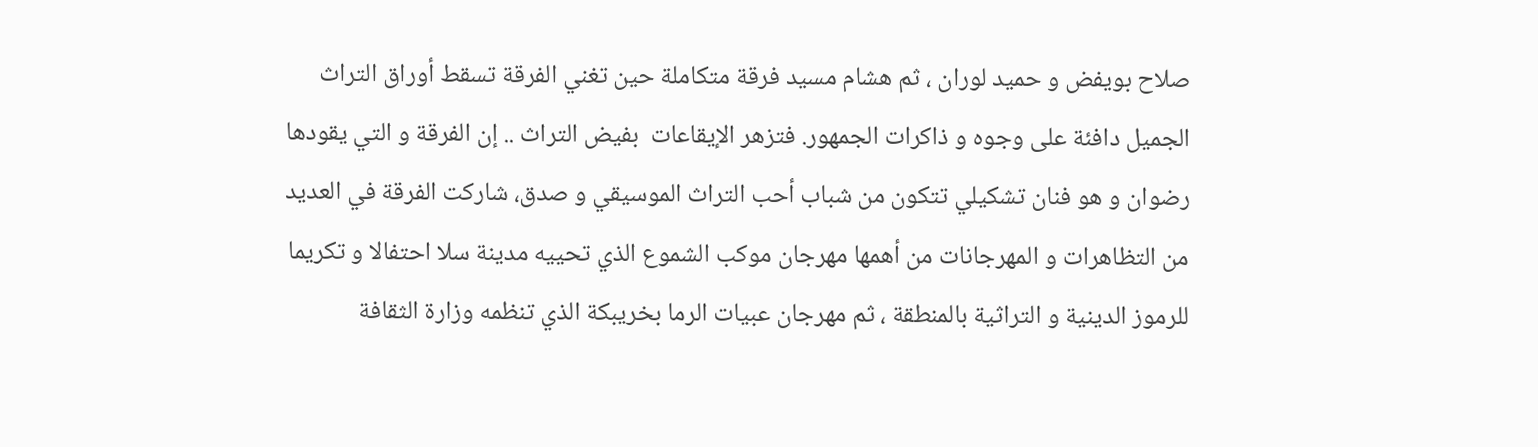صلاح بويفض و حميد لوران ، ثم هشام مسيد فرقة متكاملة حين تغني الفرقة تسقط أوراق التراث الجميل دافئة على وجوه و ذاكرات الجمهور. فتزهر الإيقاعات  بفيض التراث .. إن الفرقة و التي يقودها رضوان و هو فنان تشكيلي تتكون من شباب أحب التراث الموسيقي و صدق، شاركت الفرقة في العديد من التظاهرات و المهرجانات من أهمها مهرجان موكب الشموع الذي تحييه مدينة سلا احتفالا و تكريما للرموز الدينية و التراثية بالمنطقة ، ثم مهرجان عبيات الرما بخريبكة الذي تنظمه وزارة الثقافة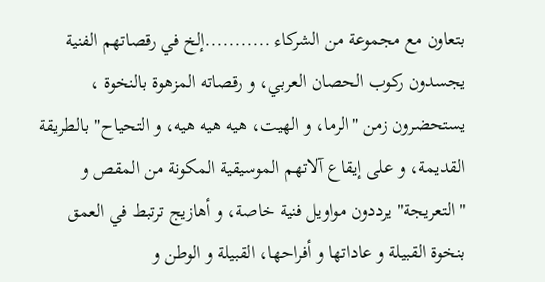بتعاون مع مجموعة من الشركاء ...........إلخ في رقصاتهم الفنية يجسدون ركوب الحصان العربي، و رقصاته المزهوة بالنخوة ، يستحضرون زمن "الرما، و الهيت، هيه هيه هيه، و التحياح" بالطريقة القديمة، و على إيقاع آلاتهم الموسيقية المكونة من المقص و "التعريجة" يرددون مواويل فنية خاصة، و أهازيج ترتبط في العمق بنخوة القبيلة و عاداتها و أفراحها، القبيلة و الوطن و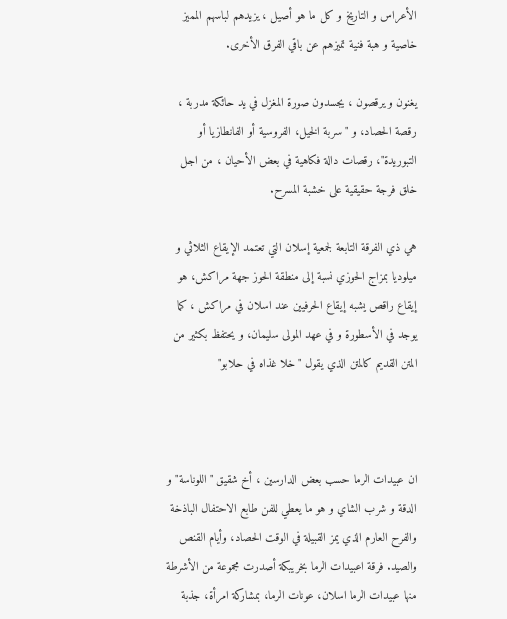الأعراس و التاريخ و كل ما هو أصيل ، يزيدهم لباسهم المميز خاصية و هبة فنية تميزهم عن باقي الفرق الأخرى.

يغنون و يرقصون ، يجسدون صورة المغزل في يد حائكة مدربة ، رقصة الحصاد، و "سربة الخيل، الفروسية أو الفانطازيا أو التبوريدة"، رقصات دالة فكاهية في بعض الأحيان ، من اجل خلق فرجة حقيقية على خشبة المسرح.

هي ذي الفرقة التابعة لجمعية إسلان التي تعتمد الإيقاع الثلاثي و ميلوديا بمزاج الحوزي نسبة إلى منطقة الحوز جهة مراكش، هو إيقاع راقص يشبه إيقاع الحرفيين عند اسلان في مراكش ، كما يوجد في الأسطورة و في عهد المولى سليمان، و يحتفظ بكثير من المتن القديم كالمتن الذي يقول "خلا غذاه في حلابو"



ان عبيدات الرما حسب بعض الدارسين ، أخ شقيق "اللوناسة" و الدقة و شرب الشاي و هو ما يعطي للفن طابع الاحتفال الباذخة والفرح العارم الذي يمز القبيلة في الوقت الحصاد، وأيام القنص والصيد. فرقة اعبيدات الرما بخريبكة أصدرت مجموعة من الأشرطة منها عبيدات الرما اسلان، عونات الرما، بمشاركة امرأة، جذبة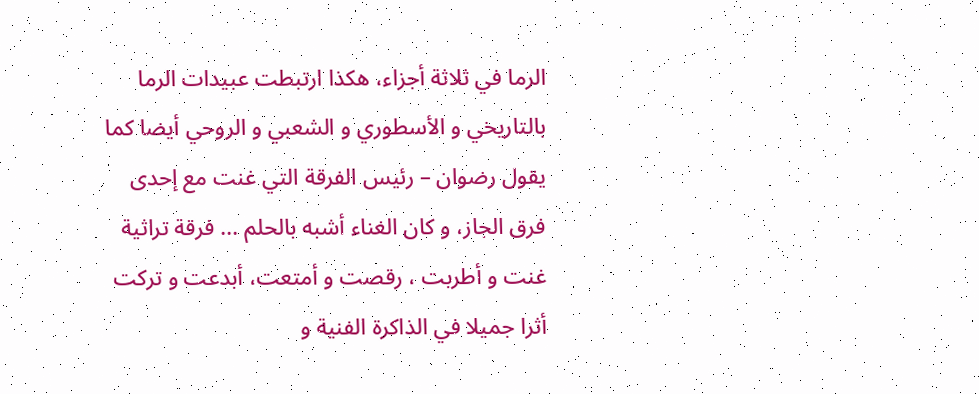الرما في ثلاثة أجزاء، هكذا ارتبطت عبيدات الرما بالتاريخي و الأسطوري و الشعبي و الروحي أيضا كما يقول رضوان – رئيس الفرقة التي غنت مع إحدى فرق الجاز، و كان الغناء أشبه بالحلم ... فرقة تراثية غنت و أطربت ، رقصت و أمتعت، أبدعت و تركت أثرا جميلا في الذاكرة الفنية و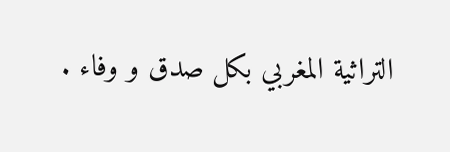التراثية المغربي بكل صدق و وفاء .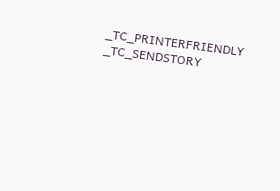_TC_PRINTERFRIENDLY _TC_SENDSTORY